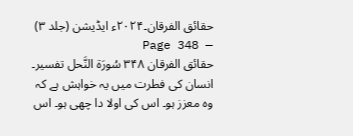حقائق الفرقان۔۲۰۲۴ء ایڈیشن (جلد ۳) — Page 348
حقائق الفرقان ۳۴۸ سُورَة النَّحل تفسیر۔ انسان کی فطرت میں یہ خواہش ہے کہ وہ معزز ہو۔ اس کی اولا دا چھی ہو۔ اس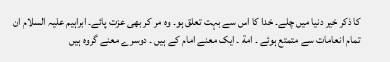کا ذکر خیر دنیا میں چلے۔ خدا کا اس سے بہت تعلق ہو۔ وہ مر کر بھی عزت پائے۔ ابراہیم علیہ السلام ان تمام انعامات سے متمتع ہوئے ۔ امة ۔ ایک معنے امام کے ہیں ۔ دوسرے معنے گروہ ہیں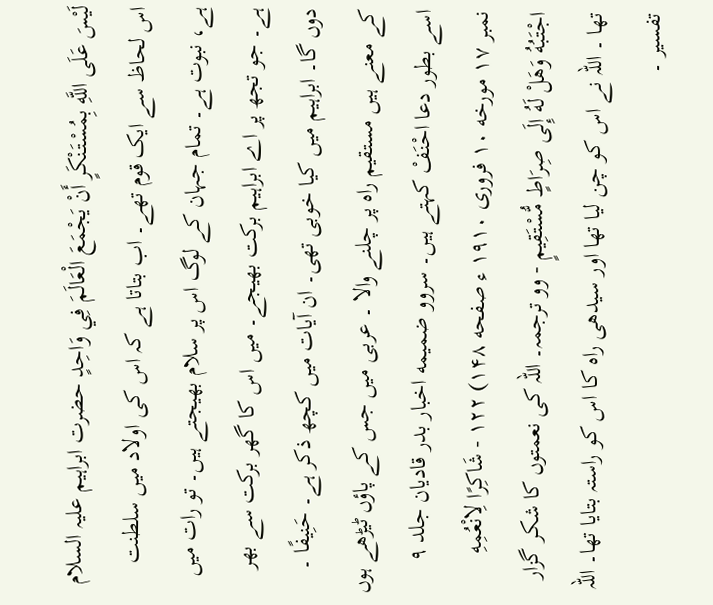لَيْسَ عَلَى اللَّهِ بِمُسْتَنْكَرٍ أَنْ يَجْمَعَ الْعَالَمَ فِي وَاحِدٍ حضرت ابراہیم علیہ السلام اس لحاظ سے ایک قوم تھے۔ اب بتاتا ہے کہ اس کی اولاد میں سلطنت ہے، نبوت ہے۔ تمام جہان کے لوگ اس پر سلام بھیجتے ہیں۔ تو رات میں ہے۔ جو تجھ پر اے ابراہیم برکت بھیجے۔ میں اس کا گھر برکت سے بھر دوں گا۔ ابراہیم میں کیا خوبی تھی۔ ان آیات میں کچھ ذکر ہے۔ حَنِيفًا ۔ کے معنے ہیں مستقیم راہ پر چلنے والا ۔ عربی میں جس کے پاؤں ٹیڑھے ہوں اسے بطور دعا احْنَفْ کہتے ہیں۔ سروو ضمیمه اخبار بدر قادیان جلد ۹ نمبر ۱۷ مورخه ۱۰ فروری ۱۹۱۰ ء صفحه ۱۴۸) ۱۲۲ - شَاكِرًا لِانْعُمِهِ اجْتَبُهُ وَهَلْ لَهُ إِلَى صِرَاطٍ مُّسْتَقِيمٍ - وو ترجمہ۔ اللہ کی نعمتوں کا شکر گزار تھا ۔ اللہ نے اس کو چن لیا تھا اور سیدھی راہ کا اس کو راستہ بتایا تھا۔ اللہ تفسیر ۔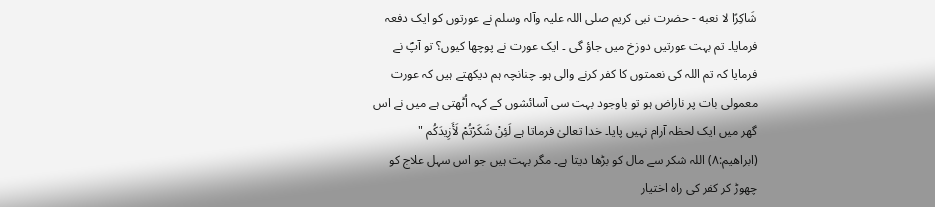شَاكِرًا لا نعبه - حضرت نبی کریم صلی اللہ علیہ وآلہ وسلم نے عورتوں کو ایک دفعہ فرمایا۔ تم بہت عورتیں دوزخ میں جاؤ گی ۔ ایک عورت نے پوچھا کیوں؟ تو آپؐ نے فرمایا کہ تم اللہ کی نعمتوں کا کفر کرنے والی ہو۔ چنانچہ ہم دیکھتے ہیں کہ عورت معمولی بات پر ناراض ہو تو باوجود بہت سی آسائشوں کے کہہ اُٹھتی ہے میں نے اس گھر میں ایک لحظہ آرام نہیں پایا۔ خدا تعالیٰ فرماتا ہے لَئِنْ شَكَرْتُمْ لَأَزِيدَكُم " (ابراهیم:۸) اللہ شکر سے مال کو بڑھا دیتا ہے۔ مگر بہت ہیں جو اس سہل علاج کو چھوڑ کر کفر کی راہ اختیار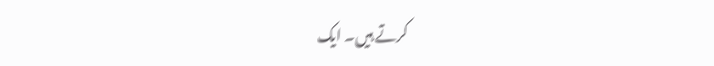کرتے ہیں۔ ایک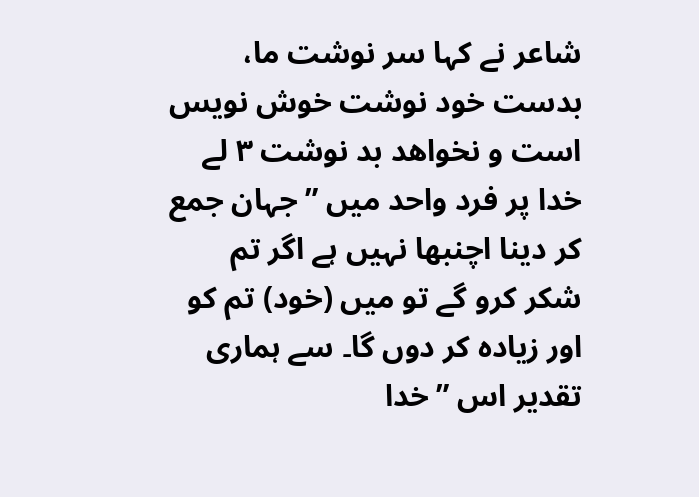شاعر نے کہا سر نوشت ما، بدست خود نوشت خوش نویس است و نخواهد بد نوشت ۳ لے خدا پر فرد واحد میں ” جہان جمع کر دینا اچنبھا نہیں ہے اگر تم شکر کرو گے تو میں (خود) تم کو اور زیادہ کر دوں گا۔ سے ہماری تقدیر اس ”خدا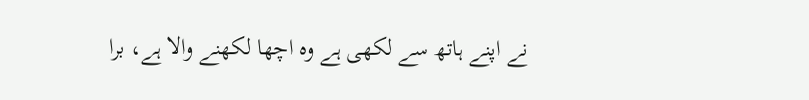نے اپنے ہاتھ سے لکھی ہے وہ اچھا لکھنے والا ہے، برا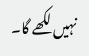نہیں لکھے گا۔